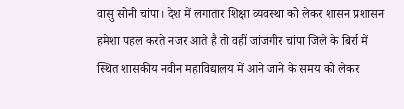वासु सोनी चांपा। देश में लगातार शिक्षा व्यवस्था को लेकर शासन प्रशासन हमेशा पहल करते नजर आते है तो वहीं जांजगीर चांपा जिले के बिर्रा में स्थित शासकीय नवीन महाविद्यालय में आने जाने के समय को लेकर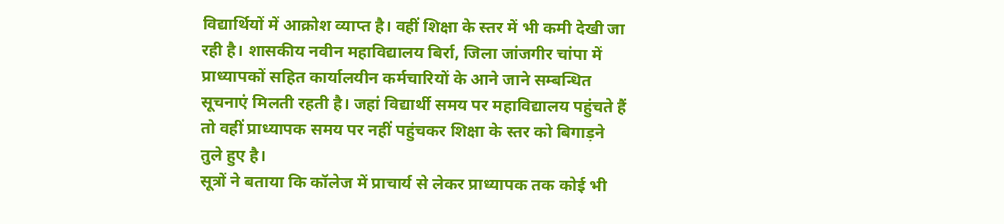विद्यार्थियों में आक्रोश व्याप्त है। वहीं शिक्षा के स्तर में भी कमी देखी जा रही है। शासकीय नवीन महाविद्यालय बिर्रा, जिला जांजगीर चांपा में प्राध्यापकों सहित कार्यालयीन कर्मचारियों के आने जाने सम्बन्धित सूचनाएं मिलती रहती है। जहां विद्यार्थी समय पर महाविद्यालय पहुंचते हैं तो वहीं प्राध्यापक समय पर नहीं पहुंचकर शिक्षा के स्तर को बिगाड़ने तुले हुए है।
सूत्रों ने बताया कि कॉलेज में प्राचार्य से लेकर प्राध्यापक तक कोई भी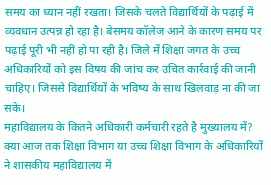समय का ध्यान नहीं रखता। जिसके चलते विद्यार्थियों के पढ़ाई में व्यवधान उत्पन्न हो रहा है। बेसमय कॉलेज आने के कारण समय पर पढ़ाई पूरी भी नहीं हो पा रही है। जिले में शिक्षा जगत के उच्च अधिकारियों को इस विषय की जांच कर उचित कार्रवाई की जानी चाहिए। जिससे विद्यार्थियों के भविष्य के साथ खिलवाड़ ना की जा सके।
महाविद्यालय के कितने अधिकारी कर्मचारी रहते है मुख्यालय में?
क्या आज तक शिक्षा विभाग या उच्च शिक्षा विभाग के अधिकारियों ने शासकीय महाविद्यालय में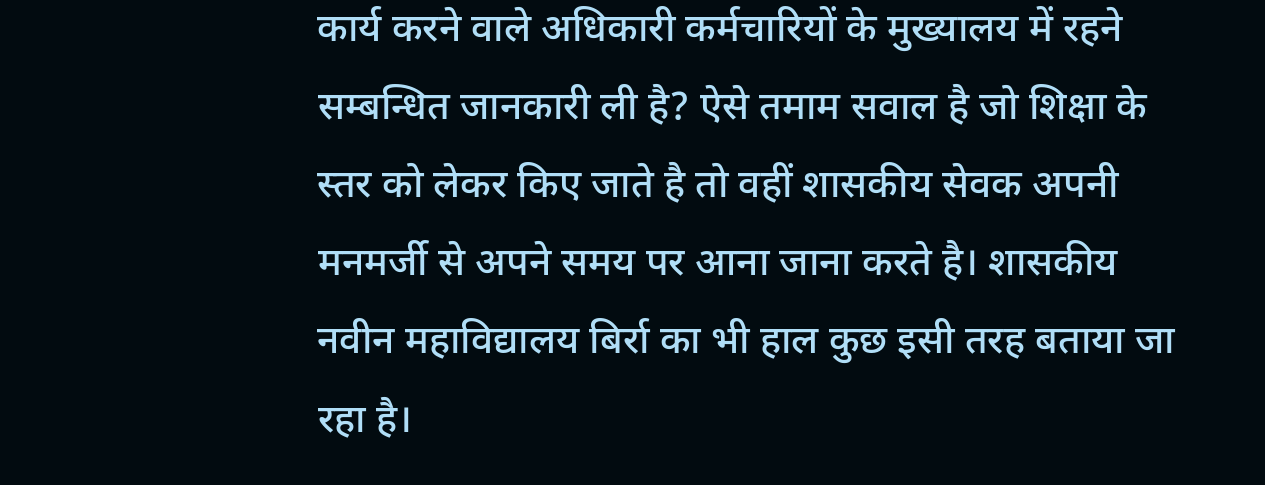कार्य करने वाले अधिकारी कर्मचारियों के मुख्यालय में रहने सम्बन्धित जानकारी ली है? ऐसे तमाम सवाल है जो शिक्षा के स्तर को लेकर किए जाते है तो वहीं शासकीय सेवक अपनी मनमर्जी से अपने समय पर आना जाना करते है। शासकीय नवीन महाविद्यालय बिर्रा का भी हाल कुछ इसी तरह बताया जा रहा है।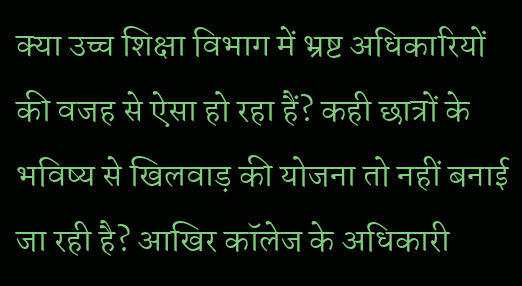क्या उच्च शिक्षा विभाग में भ्रष्ट अधिकारियों की वजह से ऐसा हो रहा हैं? कही छात्रों के भविष्य से खिलवाड़ की योजना तो नहीं बनाई जा रही है? आखिर कॉलेज के अधिकारी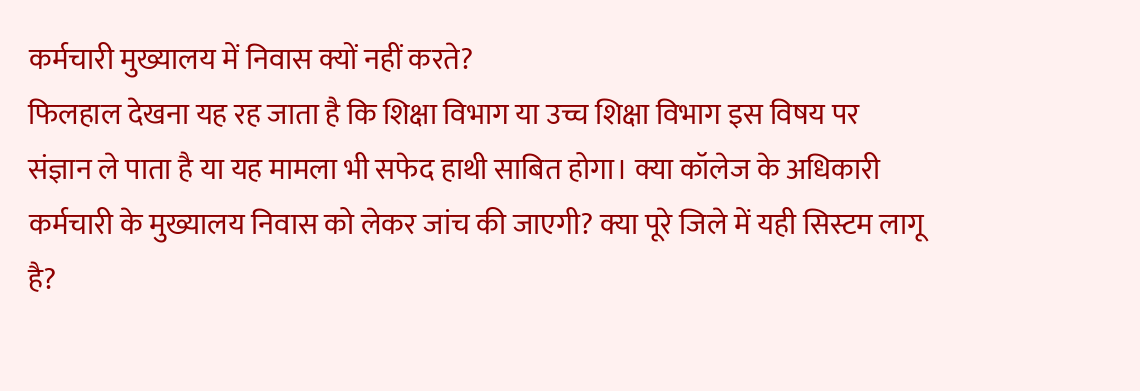कर्मचारी मुख्यालय में निवास क्यों नहीं करते?
फिलहाल देखना यह रह जाता है कि शिक्षा विभाग या उच्च शिक्षा विभाग इस विषय पर संज्ञान ले पाता है या यह मामला भी सफेद हाथी साबित होगा। क्या कॉलेज के अधिकारी कर्मचारी के मुख्यालय निवास को लेकर जांच की जाएगी? क्या पूरे जिले में यही सिस्टम लागू है?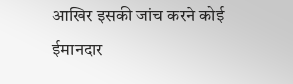आखिर इसकी जांच करने कोई ईमानदार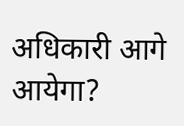अधिकारी आगे आयेगा?